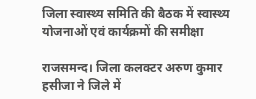जिला स्वास्थ्य समिति की बैठक में स्वास्थ्य योजनाओं एवं कार्यक्रमों की समीक्षा

राजसमन्द। जिला कलक्टर अरुण कुमार हसीजा ने जिले में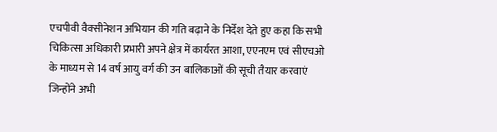एचपीवी वैक्सीनेशन अभियान की गति बढ़ाने के निर्देश देते हुए कहा कि सभी चिकित्सा अधिकारी प्रभारी अपने क्षेत्र में कार्यरत आशा, एएनएम एवं सीएचओ के माध्यम से 14 वर्ष आयु वर्ग की उन बालिकाओं की सूची तैयार करवाएं जिन्होंने अभी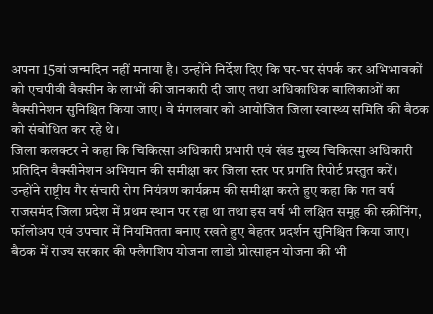अपना 15वां जन्मदिन नहीं मनाया है। उन्होंने निर्देश दिए कि घर-घर संपर्क कर अभिभावकों को एचपीवी वैक्सीन के लाभों की जानकारी दी जाए तथा अधिकाधिक बालिकाओं का वैक्सीनेशन सुनिश्चित किया जाए। वे मंगलवार को आयोजित जिला स्वास्थ्य समिति की बैठक को संबोधित कर रहे थे।
जिला कलक्टर ने कहा कि चिकित्सा अधिकारी प्रभारी एवं खंड मुख्य चिकित्सा अधिकारी प्रतिदिन वैक्सीनेशन अभियान की समीक्षा कर जिला स्तर पर प्रगति रिपोर्ट प्रस्तुत करें। उन्होंने राष्ट्रीय गैर संचारी रोग नियंत्रण कार्यक्रम की समीक्षा करते हुए कहा कि गत वर्ष राजसमंद जिला प्रदेश में प्रथम स्थान पर रहा था तथा इस वर्ष भी लक्षित समूह की स्क्रीनिंग, फॉलोअप एवं उपचार में नियमितता बनाए रखते हुए बेहतर प्रदर्शन सुनिश्चित किया जाए।
बैठक में राज्य सरकार की फ्लैगशिप योजना लाडो प्रोत्साहन योजना की भी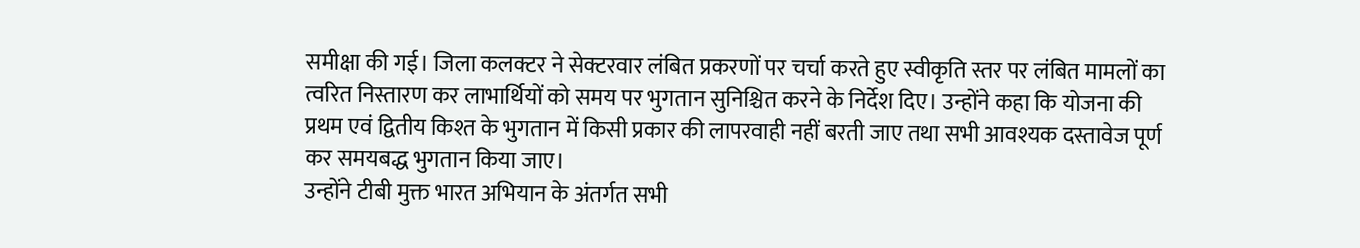समीक्षा की गई। जिला कलक्टर ने सेक्टरवार लंबित प्रकरणों पर चर्चा करते हुए स्वीकृति स्तर पर लंबित मामलों का त्वरित निस्तारण कर लाभार्थियों को समय पर भुगतान सुनिश्चित करने के निर्देश दिए। उन्होंने कहा कि योजना की प्रथम एवं द्वितीय किश्त के भुगतान में किसी प्रकार की लापरवाही नहीं बरती जाए तथा सभी आवश्यक दस्तावेज पूर्ण कर समयबद्ध भुगतान किया जाए।
उन्होंने टीबी मुक्त भारत अभियान के अंतर्गत सभी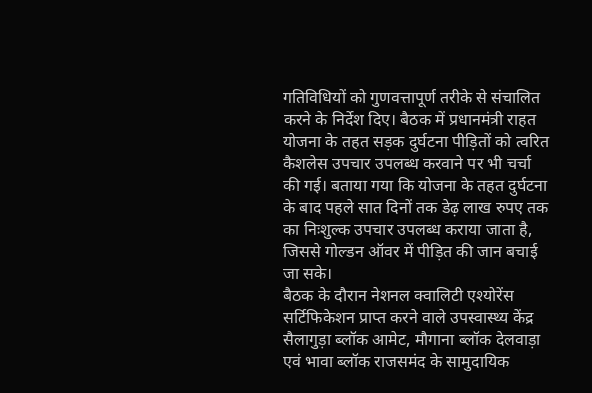गतिविधियों को गुणवत्तापूर्ण तरीके से संचालित करने के निर्देश दिए। बैठक में प्रधानमंत्री राहत योजना के तहत सड़क दुर्घटना पीड़ितों को त्वरित कैशलेस उपचार उपलब्ध करवाने पर भी चर्चा की गई। बताया गया कि योजना के तहत दुर्घटना के बाद पहले सात दिनों तक डेढ़ लाख रुपए तक का निःशुल्क उपचार उपलब्ध कराया जाता है, जिससे गोल्डन ऑवर में पीड़ित की जान बचाई जा सके।
बैठक के दौरान नेशनल क्वालिटी एश्योरेंस सर्टिफिकेशन प्राप्त करने वाले उपस्वास्थ्य केंद्र सैलागुड़ा ब्लॉक आमेट, मौगाना ब्लॉक देलवाड़ा एवं भावा ब्लॉक राजसमंद के सामुदायिक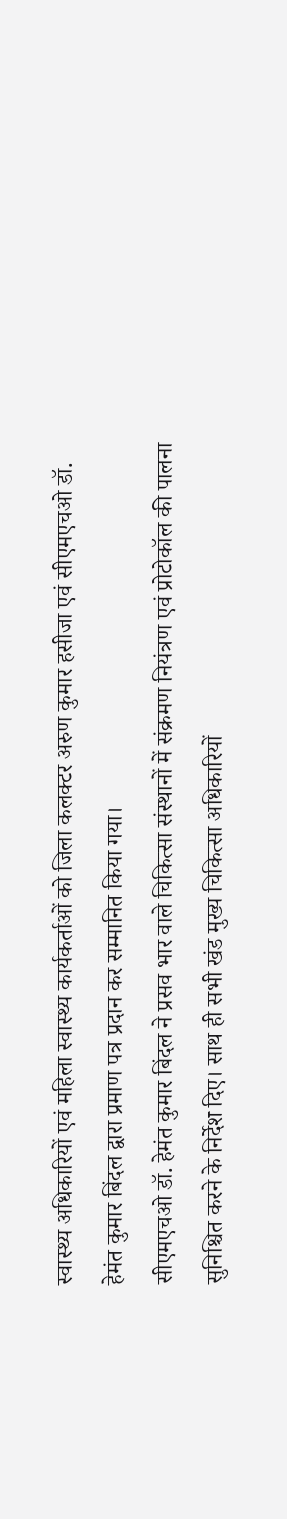स्वास्थ्य अधिकारियों एवं महिला स्वास्थ्य कार्यकर्ताओं को जिला कलक्टर अरुण कुमार हसीजा एवं सीएमएचओ डॉ. हेमंत कुमार बिंदल द्वारा प्रमाण पत्र प्रदान कर सम्मानित किया गया।
सीएमएचओ डॉ. हेमंत कुमार बिंदल ने प्रसव भार वाले चिकित्सा संस्थानों में संक्रमण नियंत्रण एवं प्रोटोकॉल की पालना सुनिश्चित करने के निर्देश दिए। साथ ही सभी खंड मुख्य चिकित्सा अधिकारियों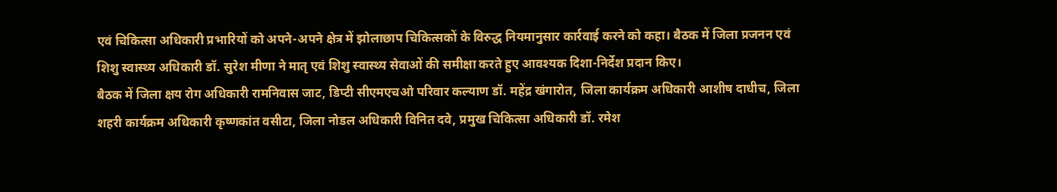एवं चिकित्सा अधिकारी प्रभारियों को अपने-अपने क्षेत्र में झोलाछाप चिकित्सकों के विरुद्ध नियमानुसार कार्रवाई करने को कहा। बैठक में जिला प्रजनन एवं शिशु स्वास्थ्य अधिकारी डॉ. सुरेश मीणा ने मातृ एवं शिशु स्वास्थ्य सेवाओं की समीक्षा करते हुए आवश्यक दिशा-निर्देश प्रदान किए।
बैठक में जिला क्षय रोग अधिकारी रामनिवास जाट, डिप्टी सीएमएचओ परिवार कल्याण डॉ. महेंद्र खंगारोत, जिला कार्यक्रम अधिकारी आशीष दाधीच, जिला शहरी कार्यक्रम अधिकारी कृष्णकांत वसीटा, जिला नोडल अधिकारी विनित दवे, प्रमुख चिकित्सा अधिकारी डॉ. रमेश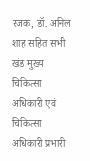रजक, डॉ. अनिल शाह सहित सभी खंड मुख्य चिकित्सा अधिकारी एवं चिकित्सा अधिकारी प्रभारी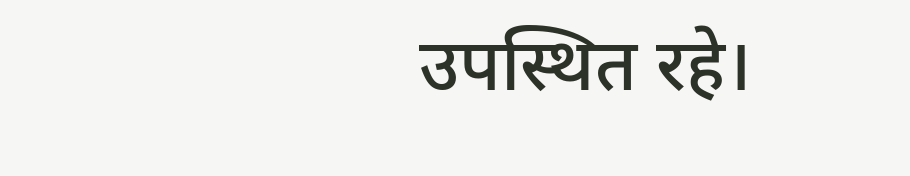उपस्थित रहे।